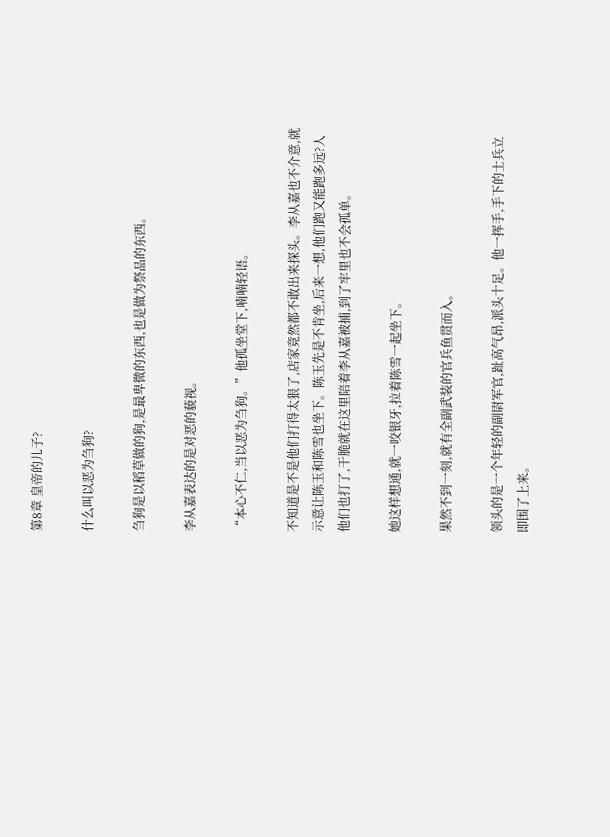第8章 皇帝的儿子?

什么叫以恶为刍狗?

刍狗是以稻草做的狗,是最卑微的东西,也是做为祭品的东西。

李从嘉表达的是对恶的藐视。

“本心不仁,当以恶为刍狗。”他孤坐堂下,喃喃轻语。

不知道是不是他们打得太狠了,店家竟然都不敢出来探头。李从嘉也不介意,就示意让陈玉和陈雪也坐下。陈玉先是不肯坐,后来一想,他们跑又能跑多远?人他们也打了,干脆就在这里陪着李从嘉被捕,到了牢里也不会孤单。

她这样想通,就一咬银牙,拉着陈雪一起坐下。

果然不到一刻,就有全副武装的官兵鱼贯而入。

领头的是一个年轻的副尉军官,趾高气昂,派头十足。他一挥手,手下的士兵立即围了上来。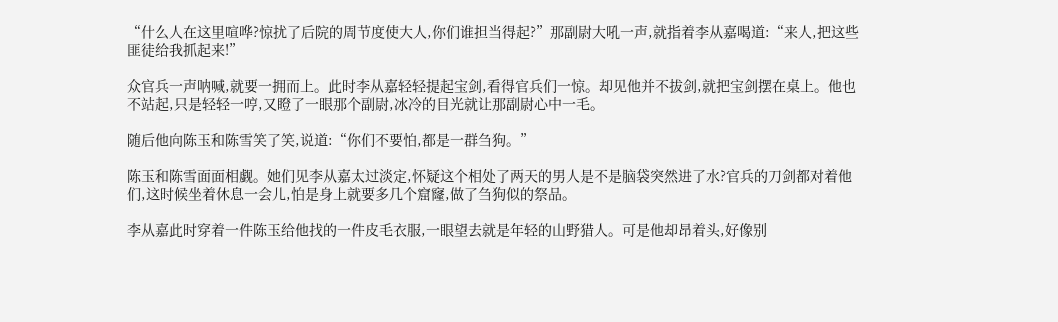“什么人在这里喧哗?惊扰了后院的周节度使大人,你们谁担当得起?”那副尉大吼一声,就指着李从嘉喝道:“来人,把这些匪徒给我抓起来!”

众官兵一声呐喊,就要一拥而上。此时李从嘉轻轻提起宝剑,看得官兵们一惊。却见他并不拔剑,就把宝剑摆在桌上。他也不站起,只是轻轻一哼,又瞪了一眼那个副尉,冰冷的目光就让那副尉心中一毛。

随后他向陈玉和陈雪笑了笑,说道:“你们不要怕,都是一群刍狗。”

陈玉和陈雪面面相觑。她们见李从嘉太过淡定,怀疑这个相处了两天的男人是不是脑袋突然进了水?官兵的刀剑都对着他们,这时候坐着休息一会儿,怕是身上就要多几个窟窿,做了刍狗似的祭品。

李从嘉此时穿着一件陈玉给他找的一件皮毛衣服,一眼望去就是年轻的山野猎人。可是他却昂着头,好像别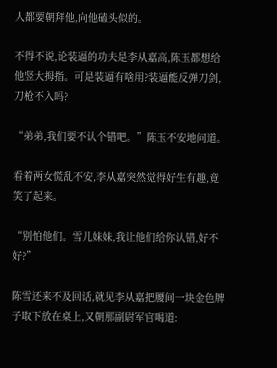人都要朝拜他,向他磕头似的。

不得不说,论装逼的功夫是李从嘉高,陈玉都想给他竖大拇指。可是装逼有啥用?装逼能反弹刀剑,刀枪不入吗?

“弟弟,我们要不认个错吧。”陈玉不安地问道。

看着两女慌乱不安,李从嘉突然觉得好生有趣,竟笑了起来。

“别怕他们。雪儿妹妹,我让他们给你认错,好不好?”

陈雪还来不及回话,就见李从嘉把腰间一块金色牌子取下放在桌上,又朝那副尉军官喝道: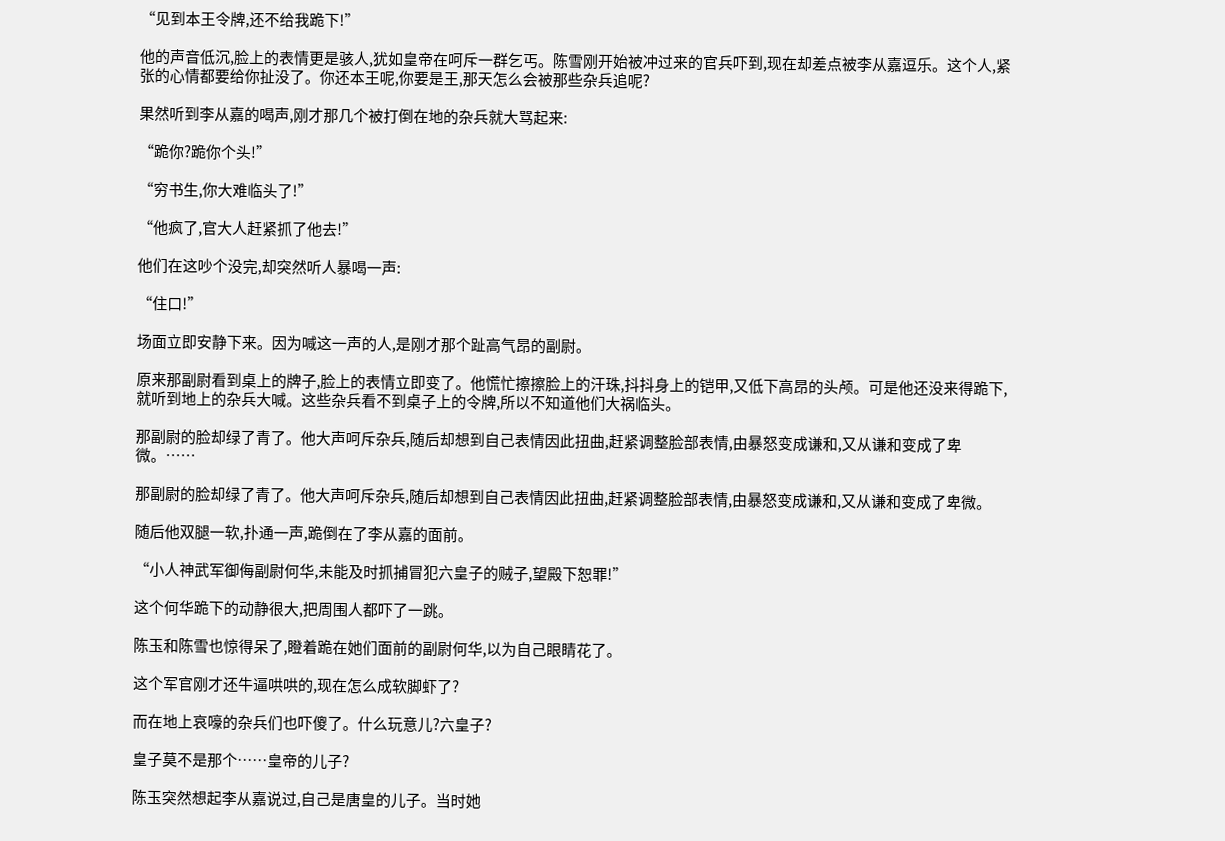“见到本王令牌,还不给我跪下!”

他的声音低沉,脸上的表情更是骇人,犹如皇帝在呵斥一群乞丐。陈雪刚开始被冲过来的官兵吓到,现在却差点被李从嘉逗乐。这个人,紧张的心情都要给你扯没了。你还本王呢,你要是王,那天怎么会被那些杂兵追呢?

果然听到李从嘉的喝声,刚才那几个被打倒在地的杂兵就大骂起来:

“跪你?跪你个头!”

“穷书生,你大难临头了!”

“他疯了,官大人赶紧抓了他去!”

他们在这吵个没完,却突然听人暴喝一声:

“住口!”

场面立即安静下来。因为喊这一声的人,是刚才那个趾高气昂的副尉。

原来那副尉看到桌上的牌子,脸上的表情立即变了。他慌忙擦擦脸上的汗珠,抖抖身上的铠甲,又低下高昂的头颅。可是他还没来得跪下,就听到地上的杂兵大喊。这些杂兵看不到桌子上的令牌,所以不知道他们大祸临头。

那副尉的脸却绿了青了。他大声呵斥杂兵,随后却想到自己表情因此扭曲,赶紧调整脸部表情,由暴怒变成谦和,又从谦和变成了卑微。……

那副尉的脸却绿了青了。他大声呵斥杂兵,随后却想到自己表情因此扭曲,赶紧调整脸部表情,由暴怒变成谦和,又从谦和变成了卑微。

随后他双腿一软,扑通一声,跪倒在了李从嘉的面前。

“小人神武军御侮副尉何华,未能及时抓捕冒犯六皇子的贼子,望殿下恕罪!”

这个何华跪下的动静很大,把周围人都吓了一跳。

陈玉和陈雪也惊得呆了,瞪着跪在她们面前的副尉何华,以为自己眼睛花了。

这个军官刚才还牛逼哄哄的,现在怎么成软脚虾了?

而在地上哀嚎的杂兵们也吓傻了。什么玩意儿?六皇子?

皇子莫不是那个……皇帝的儿子?

陈玉突然想起李从嘉说过,自己是唐皇的儿子。当时她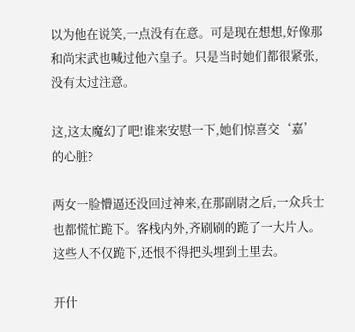以为他在说笑,一点没有在意。可是现在想想,好像那和尚宋武也喊过他六皇子。只是当时她们都很紧张,没有太过注意。

这,这太魔幻了吧!谁来安慰一下,她们惊喜交‘嘉’的心脏?

两女一脸懵逼还没回过神来,在那副尉之后,一众兵士也都慌忙跪下。客栈内外,齐刷刷的跪了一大片人。这些人不仅跪下,还恨不得把头埋到土里去。

开什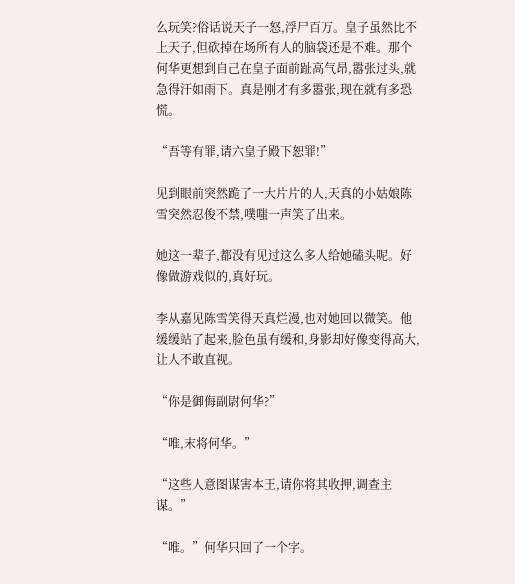么玩笑?俗话说天子一怒,浮尸百万。皇子虽然比不上天子,但砍掉在场所有人的脑袋还是不难。那个何华更想到自己在皇子面前趾高气昂,嚣张过头,就急得汗如雨下。真是刚才有多嚣张,现在就有多恐慌。

“吾等有罪,请六皇子殿下恕罪!”

见到眼前突然跪了一大片片的人,天真的小姑娘陈雪突然忍俊不禁,噗嗤一声笑了出来。

她这一辈子,都没有见过这么多人给她磕头呢。好像做游戏似的,真好玩。

李从嘉见陈雪笑得天真烂漫,也对她回以微笑。他缓缓站了起来,脸色虽有缓和,身影却好像变得高大,让人不敢直视。

“你是御侮副尉何华?”

“唯,末将何华。”

“这些人意图谋害本王,请你将其收押,调查主谋。”

“唯。”何华只回了一个字。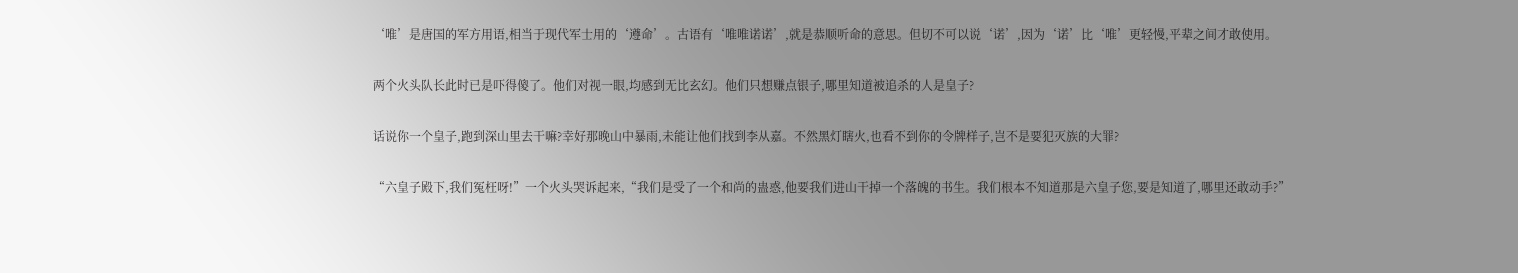‘唯’是唐国的军方用语,相当于现代军士用的‘遵命’。古语有‘唯唯诺诺’,就是恭顺听命的意思。但切不可以说‘诺’,因为‘诺’比‘唯’更轻慢,平辈之间才敢使用。

两个火头队长此时已是吓得傻了。他们对视一眼,均感到无比玄幻。他们只想赚点银子,哪里知道被追杀的人是皇子?

话说你一个皇子,跑到深山里去干嘛?幸好那晚山中暴雨,未能让他们找到李从嘉。不然黑灯瞎火,也看不到你的令牌样子,岂不是要犯灭族的大罪?

“六皇子殿下,我们冤枉呀!”一个火头哭诉起来,“我们是受了一个和尚的蛊惑,他要我们进山干掉一个落魄的书生。我们根本不知道那是六皇子您,要是知道了,哪里还敢动手?”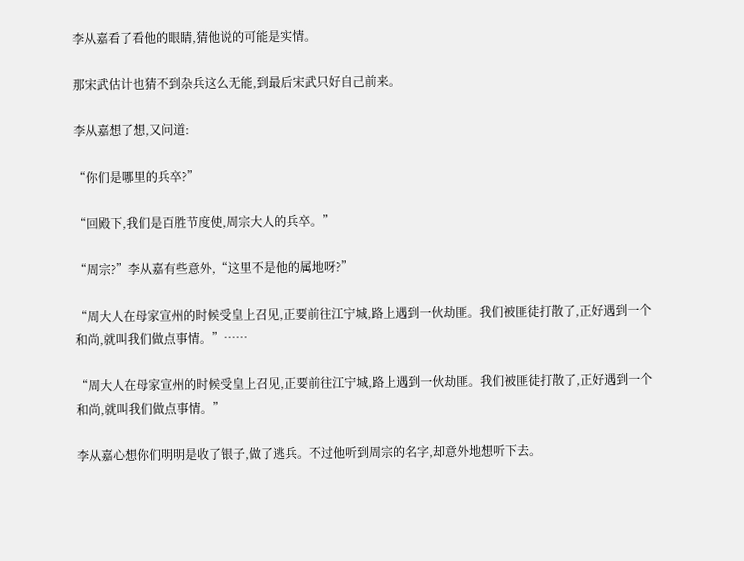李从嘉看了看他的眼睛,猜他说的可能是实情。

那宋武估计也猜不到杂兵这么无能,到最后宋武只好自己前来。

李从嘉想了想,又问道:

“你们是哪里的兵卒?”

“回殿下,我们是百胜节度使,周宗大人的兵卒。”

“周宗?”李从嘉有些意外,“这里不是他的属地呀?”

“周大人在母家宣州的时候受皇上召见,正要前往江宁城,路上遇到一伙劫匪。我们被匪徒打散了,正好遇到一个和尚,就叫我们做点事情。”……

“周大人在母家宣州的时候受皇上召见,正要前往江宁城,路上遇到一伙劫匪。我们被匪徒打散了,正好遇到一个和尚,就叫我们做点事情。”

李从嘉心想你们明明是收了银子,做了逃兵。不过他听到周宗的名字,却意外地想听下去。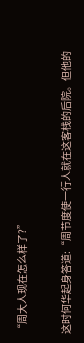“周大人现在怎么样了?”

这时何华起身答道:“周节度使一行人就在这客栈的后院。但他的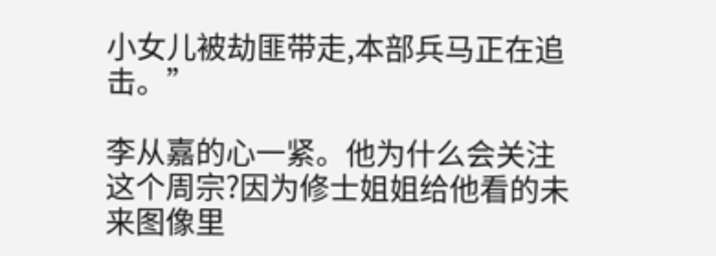小女儿被劫匪带走,本部兵马正在追击。”

李从嘉的心一紧。他为什么会关注这个周宗?因为修士姐姐给他看的未来图像里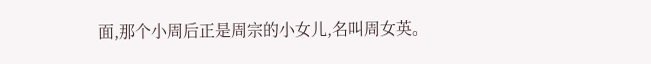面,那个小周后正是周宗的小女儿,名叫周女英。